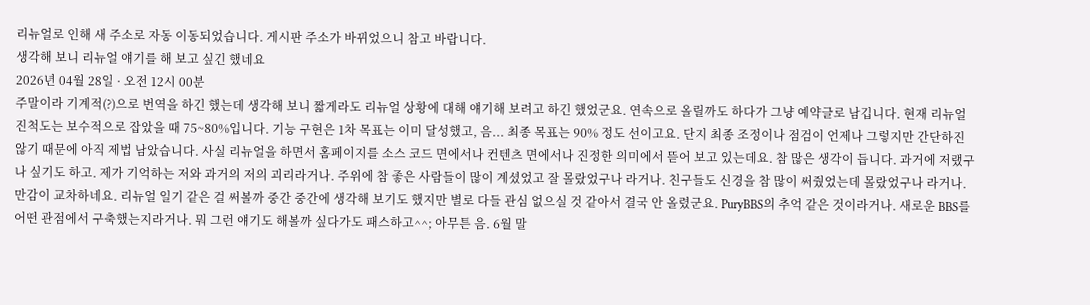리뉴얼로 인해 새 주소로 자동 이동되었습니다. 게시판 주소가 바뀌었으니 참고 바랍니다.
생각해 보니 리뉴얼 얘기를 해 보고 싶긴 했네요
2026년 04월 28일 · 오전 12시 00분
주말이라 기계적(?)으로 번역을 하긴 했는데 생각해 보니 짧게라도 리뉴얼 상황에 대해 얘기해 보려고 하긴 했었군요. 연속으로 올릴까도 하다가 그냥 예약글로 남깁니다. 현재 리뉴얼 진척도는 보수적으로 잡았을 때 75~80%입니다. 기능 구현은 1차 목표는 이미 달성했고, 음... 최종 목표는 90% 정도 선이고요. 단지 최종 조정이나 점검이 언제나 그렇지만 간단하진 않기 때문에 아직 제법 남았습니다. 사실 리뉴얼을 하면서 홈페이지를 소스 코드 면에서나 컨텐츠 면에서나 진정한 의미에서 뜯어 보고 있는데요. 참 많은 생각이 듭니다. 과거에 저랬구나 싶기도 하고. 제가 기억하는 저와 과거의 저의 괴리라거나. 주위에 참 좋은 사람들이 많이 계셨었고 잘 몰랐었구나 라거나. 친구들도 신경을 참 많이 써줬었는데 몰랐었구나 라거나. 만감이 교차하네요. 리뉴얼 일기 같은 걸 써볼까 중간 중간에 생각해 보기도 했지만 별로 다들 관심 없으실 것 같아서 결국 안 올렸군요. PuryBBS의 추억 같은 것이라거나. 새로운 BBS를 어떤 관점에서 구축했는지라거나. 뭐 그런 얘기도 해볼까 싶다가도 패스하고^^; 아무튼 음. 6월 말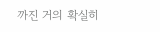까진 거의 확실히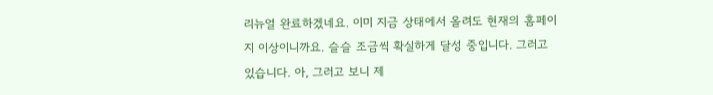리뉴얼 완료하겠네요. 이미 지금 상태에서 올려도 현재의 홈페이지 이상이니까요. 슬슬 조금씩 확실하게 달성 중입니다. 그러고 있습니다. 아, 그러고 보니 제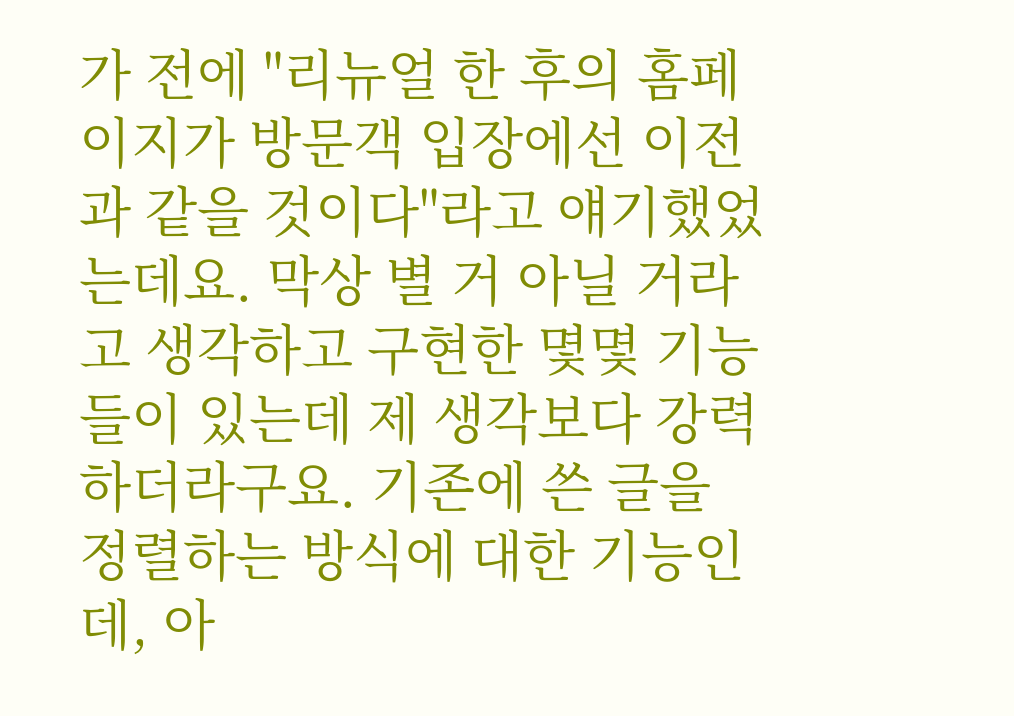가 전에 "리뉴얼 한 후의 홈페이지가 방문객 입장에선 이전과 같을 것이다"라고 얘기했었는데요. 막상 별 거 아닐 거라고 생각하고 구현한 몇몇 기능들이 있는데 제 생각보다 강력하더라구요. 기존에 쓴 글을 정렬하는 방식에 대한 기능인데, 아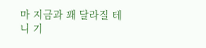마 지금과 꽤 달라질 테니 기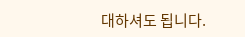대하셔도 됩니다.